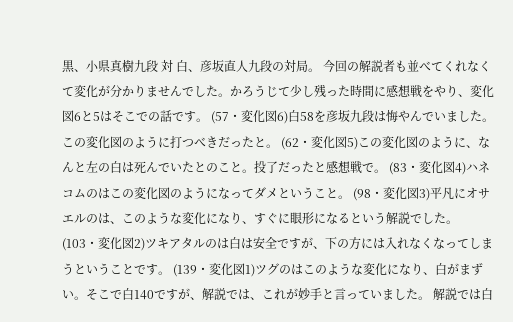黒、小県真樹九段 対 白、彦坂直人九段の対局。 今回の解説者も並べてくれなくて変化が分かりませんでした。かろうじて少し残った時間に感想戦をやり、変化図6と5はそこでの話です。 (57・変化図6)白58を彦坂九段は悔やんでいました。この変化図のように打つべきだったと。 (62・変化図5)この変化図のように、なんと左の白は死んでいたとのこと。投了だったと感想戦で。 (83・変化図4)ハネコムのはこの変化図のようになってダメということ。 (98・変化図3)平凡にオサエルのは、このような変化になり、すぐに眼形になるという解説でした。 (103・変化図2)ツキアタルのは白は安全ですが、下の方には入れなくなってしまうということです。 (139・変化図1)ツグのはこのような変化になり、白がまずい。そこで白140ですが、解説では、これが妙手と言っていました。 解説では白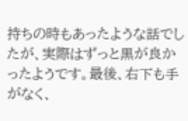持ちの時もあったような話でしたが、実際はずっと黒が良かったようです。最後、右下も手がなく、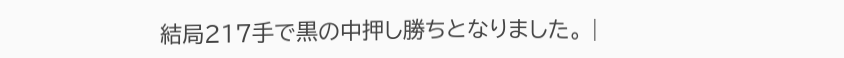結局217手で黒の中押し勝ちとなりました。 |